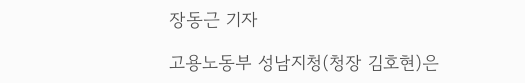장동근 기자

고용노동부 성남지청(청장 김호현)은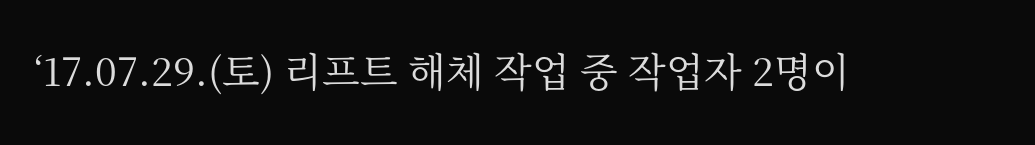‘17.07.29.(토) 리프트 해체 작업 중 작업자 2명이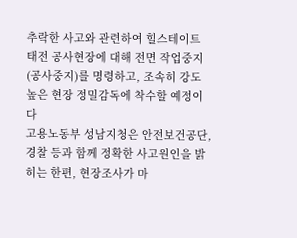추락한 사고와 관련하여 힐스테이트 태전 공사현장에 대해 전면 작업중지(공사중지)를 명령하고, 조속히 강도 높은 현장 정밀감독에 착수할 예정이다
고용노동부 성남지청은 안전보건공단, 경찰 등과 함께 정확한 사고원인을 밝히는 한편, 현장조사가 마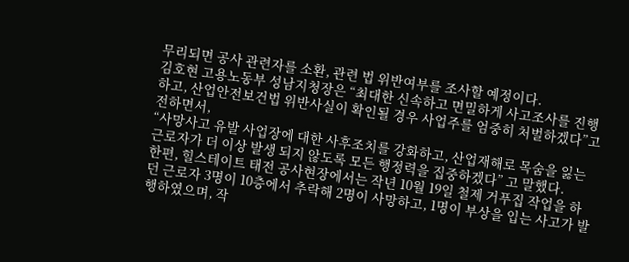무리되면 공사 관련자를 소환, 관련 법 위반여부를 조사할 예정이다.
김호현 고용노동부 성남지청장은 “최대한 신속하고 면밀하게 사고조사를 진행하고, 산업안전보건법 위반사실이 확인될 경우 사업주를 엄중히 처벌하겠다”고 전하면서,
“사망사고 유발 사업장에 대한 사후조치를 강화하고, 산업재해로 목숨을 잃는 근로자가 더 이상 발생 되지 않도록 모든 행정력을 집중하겠다” 고 말했다.
한편, 힐스테이트 태전 공사현장에서는 작년 10월 19일 철제 거푸집 작업을 하던 근로자 3명이 10층에서 추락해 2명이 사망하고, 1명이 부상을 입는 사고가 발행하였으며, 작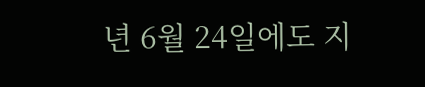년 6월 24일에도 지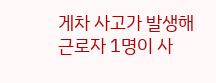게차 사고가 발생해 근로자 1명이 사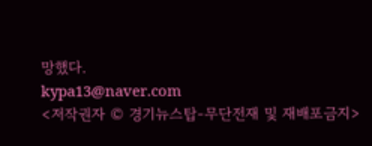망했다.
kypa13@naver.com
<저작권자 © 경기뉴스탑-무단전재 및 재배포금지>